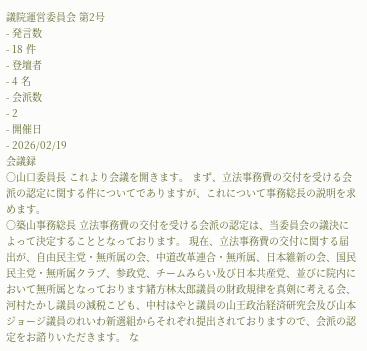議院運営委員会 第2号
- 発言数
- 18 件
- 登壇者
- 4 名
- 会派数
- 2
- 開催日
- 2026/02/19
会議録
○山口委員長 これより会議を開きます。 まず、立法事務費の交付を受ける会派の認定に関する件についてでありますが、これについて事務総長の説明を求めます。
○築山事務総長 立法事務費の交付を受ける会派の認定は、当委員会の議決によって決定することとなっております。 現在、立法事務費の交付に関する届出が、自由民主党・無所属の会、中道改革連合・無所属、日本維新の会、国民民主党・無所属クラブ、参政党、チームみらい及び日本共産党、並びに院内において無所属となっております緒方林太郎議員の財政規律を真剣に考える会、河村たかし議員の減税こども、中村はやと議員の山王政治経済研究会及び山本ジョージ議員のれいわ新選組からそれぞれ提出されておりますので、会派の認定をお諮りいただきます。 な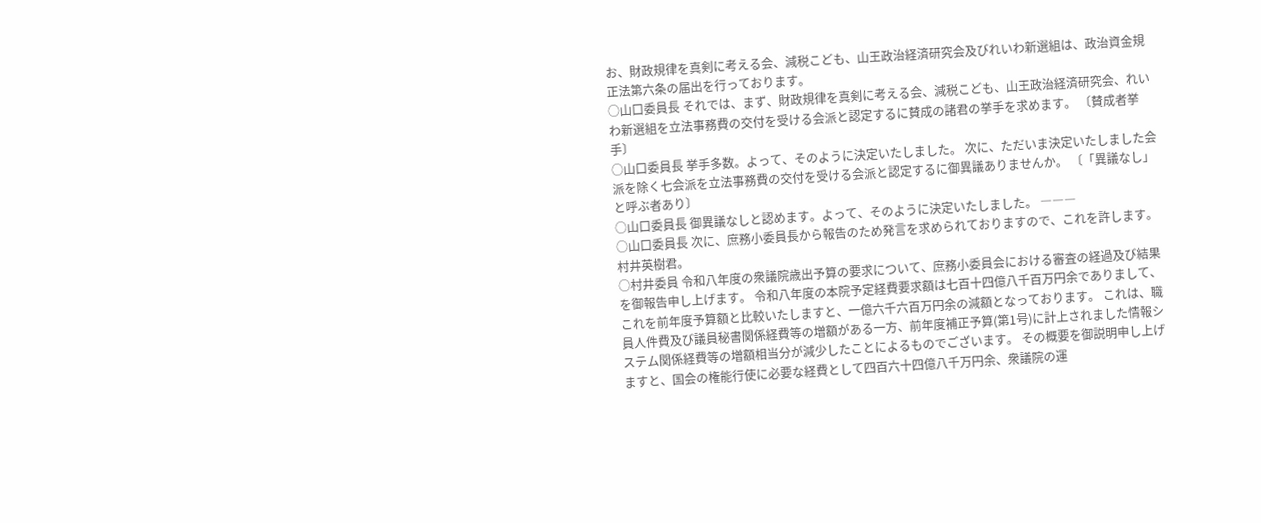お、財政規律を真剣に考える会、減税こども、山王政治経済研究会及びれいわ新選組は、政治資金規正法第六条の届出を行っております。
○山口委員長 それでは、まず、財政規律を真剣に考える会、減税こども、山王政治経済研究会、れいわ新選組を立法事務費の交付を受ける会派と認定するに賛成の諸君の挙手を求めます。 〔賛成者挙手〕
○山口委員長 挙手多数。よって、そのように決定いたしました。 次に、ただいま決定いたしました会派を除く七会派を立法事務費の交付を受ける会派と認定するに御異議ありませんか。 〔「異議なし」と呼ぶ者あり〕
○山口委員長 御異議なしと認めます。よって、そのように決定いたしました。 ―――
○山口委員長 次に、庶務小委員長から報告のため発言を求められておりますので、これを許します。村井英樹君。
○村井委員 令和八年度の衆議院歳出予算の要求について、庶務小委員会における審査の経過及び結果を御報告申し上げます。 令和八年度の本院予定経費要求額は七百十四億八千百万円余でありまして、これを前年度予算額と比較いたしますと、一億六千六百万円余の減額となっております。 これは、職員人件費及び議員秘書関係経費等の増額がある一方、前年度補正予算(第1号)に計上されました情報システム関係経費等の増額相当分が減少したことによるものでございます。 その概要を御説明申し上げますと、国会の権能行使に必要な経費として四百六十四億八千万円余、衆議院の運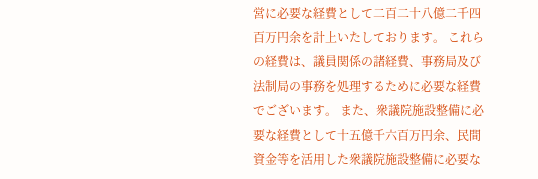営に必要な経費として二百二十八億二千四百万円余を計上いたしております。 これらの経費は、議員関係の諸経費、事務局及び法制局の事務を処理するために必要な経費でございます。 また、衆議院施設整備に必要な経費として十五億千六百万円余、民間資金等を活用した衆議院施設整備に必要な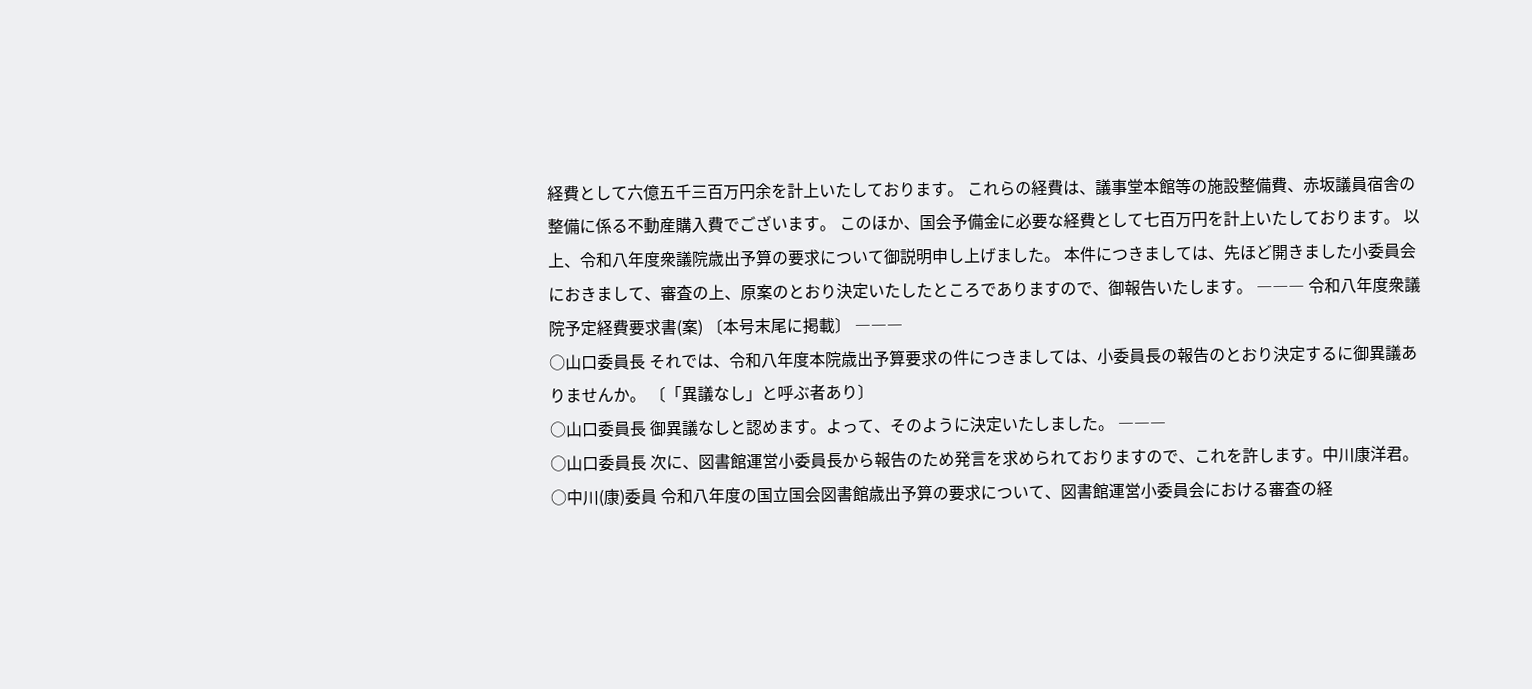経費として六億五千三百万円余を計上いたしております。 これらの経費は、議事堂本館等の施設整備費、赤坂議員宿舎の整備に係る不動産購入費でございます。 このほか、国会予備金に必要な経費として七百万円を計上いたしております。 以上、令和八年度衆議院歳出予算の要求について御説明申し上げました。 本件につきましては、先ほど開きました小委員会におきまして、審査の上、原案のとおり決定いたしたところでありますので、御報告いたします。 ――― 令和八年度衆議院予定経費要求書(案) 〔本号末尾に掲載〕 ―――
○山口委員長 それでは、令和八年度本院歳出予算要求の件につきましては、小委員長の報告のとおり決定するに御異議ありませんか。 〔「異議なし」と呼ぶ者あり〕
○山口委員長 御異議なしと認めます。よって、そのように決定いたしました。 ―――
○山口委員長 次に、図書館運営小委員長から報告のため発言を求められておりますので、これを許します。中川康洋君。
○中川(康)委員 令和八年度の国立国会図書館歳出予算の要求について、図書館運営小委員会における審査の経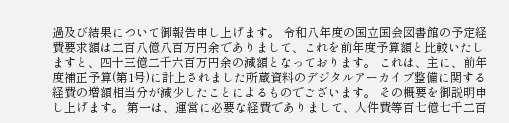過及び結果について御報告申し上げます。 令和八年度の国立国会図書館の予定経費要求額は二百八億八百万円余でありまして、これを前年度予算額と比較いたしますと、四十三億二千六百万円余の減額となっております。 これは、主に、前年度補正予算(第1号)に計上されました所蔵資料のデジタルアーカイブ整備に関する経費の増額相当分が減少したことによるものでございます。 その概要を御説明申し上げます。 第一は、運営に必要な経費でありまして、人件費等百七億七千二百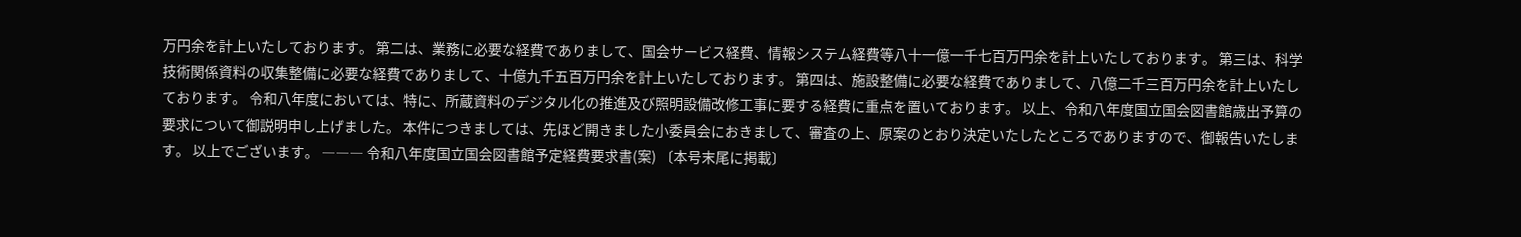万円余を計上いたしております。 第二は、業務に必要な経費でありまして、国会サービス経費、情報システム経費等八十一億一千七百万円余を計上いたしております。 第三は、科学技術関係資料の収集整備に必要な経費でありまして、十億九千五百万円余を計上いたしております。 第四は、施設整備に必要な経費でありまして、八億二千三百万円余を計上いたしております。 令和八年度においては、特に、所蔵資料のデジタル化の推進及び照明設備改修工事に要する経費に重点を置いております。 以上、令和八年度国立国会図書館歳出予算の要求について御説明申し上げました。 本件につきましては、先ほど開きました小委員会におきまして、審査の上、原案のとおり決定いたしたところでありますので、御報告いたします。 以上でございます。 ――― 令和八年度国立国会図書館予定経費要求書(案) 〔本号末尾に掲載〕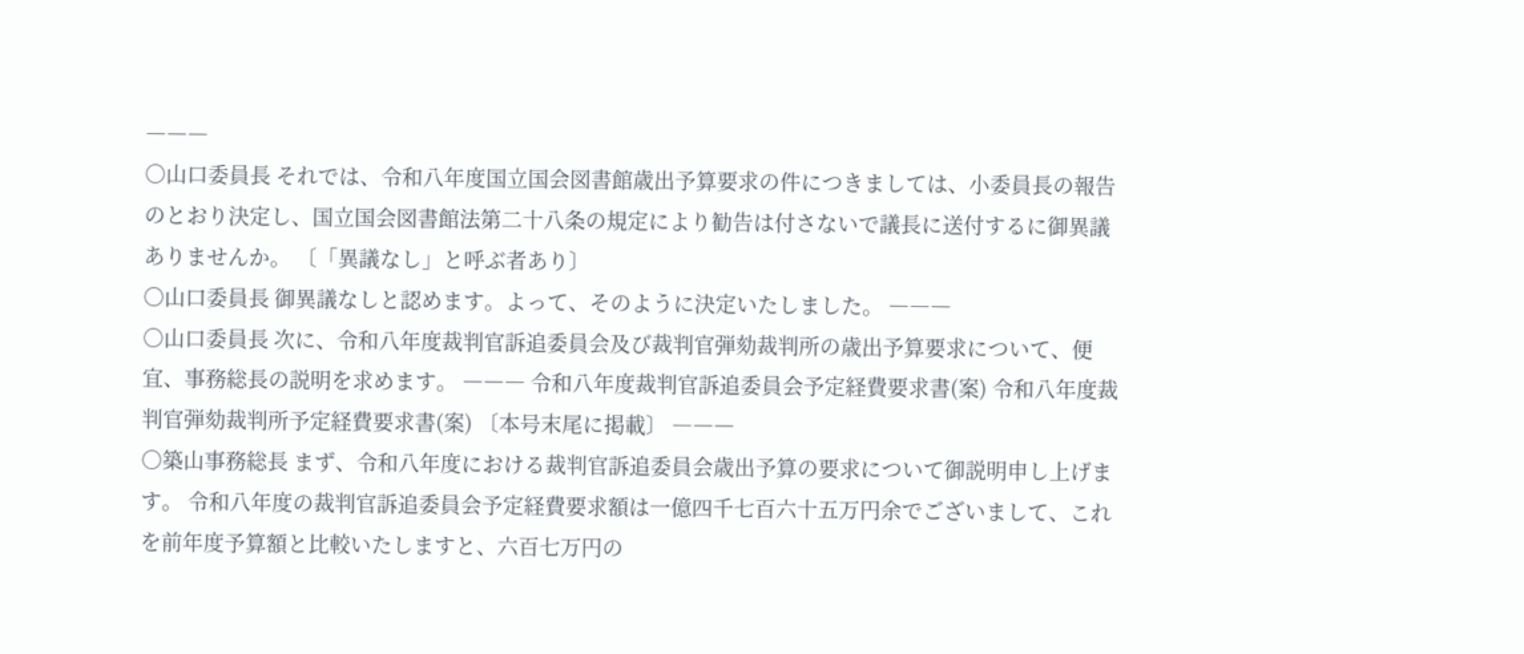―――
○山口委員長 それでは、令和八年度国立国会図書館歳出予算要求の件につきましては、小委員長の報告のとおり決定し、国立国会図書館法第二十八条の規定により勧告は付さないで議長に送付するに御異議ありませんか。 〔「異議なし」と呼ぶ者あり〕
○山口委員長 御異議なしと認めます。よって、そのように決定いたしました。 ―――
○山口委員長 次に、令和八年度裁判官訴追委員会及び裁判官弾劾裁判所の歳出予算要求について、便宜、事務総長の説明を求めます。 ――― 令和八年度裁判官訴追委員会予定経費要求書(案) 令和八年度裁判官弾劾裁判所予定経費要求書(案) 〔本号末尾に掲載〕 ―――
○築山事務総長 まず、令和八年度における裁判官訴追委員会歳出予算の要求について御説明申し上げます。 令和八年度の裁判官訴追委員会予定経費要求額は一億四千七百六十五万円余でございまして、これを前年度予算額と比較いたしますと、六百七万円の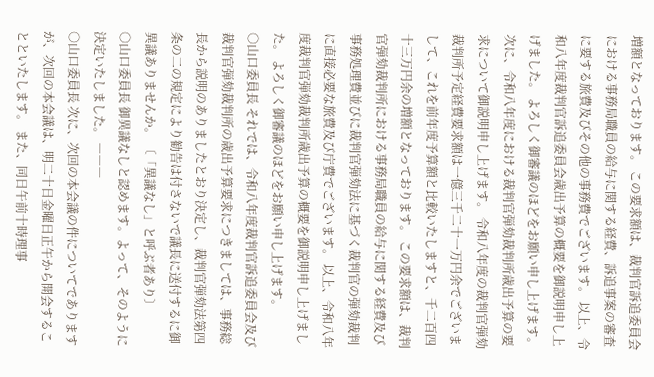増額となっております。 この要求額は、裁判官訴追委員会における事務局職員の給与に関する経費、訴追事案の審査に要する旅費及びその他の事務費でございます。 以上、令和八年度裁判官訴追委員会歳出予算の概要を御説明申し上げました。 よろしく御審議のほどをお願い申し上げます。 次に、令和八年度における裁判官弾劾裁判所歳出予算の要求について御説明申し上げます。 令和八年度の裁判官弾劾裁判所予定経費要求額は一億三千二十一万円余でございまして、これを前年度予算額と比較いたしますと、千二百四十三万円余の増額となっております。 この要求額は、裁判官弾劾裁判所における事務局職員の給与に関する経費及び事務処理費並びに裁判官弾劾法に基づく裁判官の弾劾裁判に直接必要な旅費及び庁費でございます。 以上、令和八年度裁判官弾劾裁判所歳出予算の概要を御説明申し上げました。 よろしく御審議のほどをお願い申し上げます。
○山口委員長 それでは、令和八年度裁判官訴追委員会及び裁判官弾劾裁判所の歳出予算要求につきましては、事務総長から説明のありましたとおり決定し、裁判官弾劾法第四条の二の規定により勧告は付さないで議長に送付するに御異議ありませんか。 〔「異議なし」と呼ぶ者あり〕
○山口委員長 御異議なしと認めます。よって、そのように決定いたしました。 ―――
○山口委員長 次に、次回の本会議の件についてでありますが、次回の本会議は、明二十日金曜日正午から開会することといたします。 また、同日午前十時理事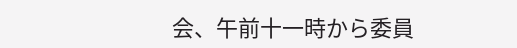会、午前十一時から委員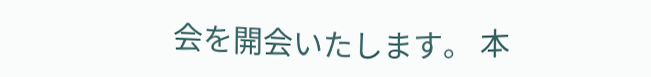会を開会いたします。 本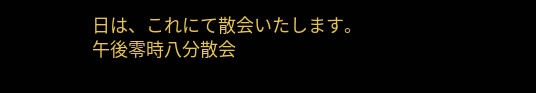日は、これにて散会いたします。 午後零時八分散会